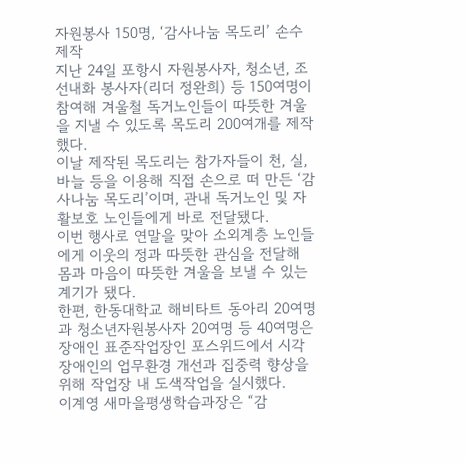자원봉사 150명, ‘감사나눔 목도리’ 손수 제작
지난 24일 포항시 자원봉사자, 청소년, 조선내화 봉사자(리더 정완희) 등 150여명이 참여해 겨울철 독거노인들이 따뜻한 겨울을 지낼 수 있도록 목도리 200여개를 제작했다.
이날 제작된 목도리는 참가자들이 천, 실, 바늘 등을 이용해 직접 손으로 떠 만든 ‘감사나눔 목도리’이며, 관내 독거노인 및 자활보호 노인들에게 바로 전달됐다.
이번 행사로 연말을 맞아 소외계층 노인들에게 이웃의 정과 따뜻한 관심을 전달해 몸과 마음이 따뜻한 겨울을 보낼 수 있는 계기가 됐다.
한편, 한동대학교 해비타트 동아리 20여명과 청소년자원봉사자 20여명 등 40여명은 장애인 표준작업장인 포스위드에서 시각장애인의 업무환경 개선과 집중력 향상을 위해 작업장 내 도색작업을 실시했다.
이계영 새마을평생학습과장은 “감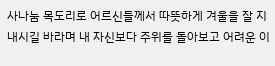사나눔 목도리로 어르신들께서 따뜻하게 겨울을 잘 지내시길 바라며 내 자신보다 주위를 돌아보고 어려운 이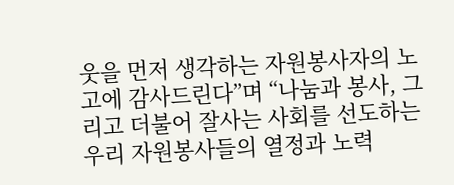웃을 먼저 생각하는 자원봉사자의 노고에 감사드린다”며 “나눔과 봉사, 그리고 더불어 잘사는 사회를 선도하는 우리 자원봉사들의 열정과 노력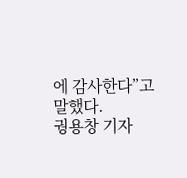에 감사한다”고 말했다.
궝용창 기자